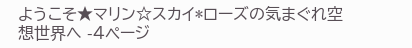ようこそ★マリン☆スカイ*ローズの気まぐれ空想世界へ -4ページ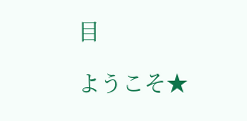目

ようこそ★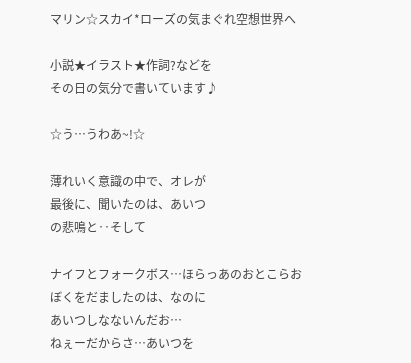マリン☆スカイ*ローズの気まぐれ空想世界へ

小説★イラスト★作詞?などを
その日の気分で書いています♪

☆う…うわあ~!☆

薄れいく意識の中で、オレが
最後に、聞いたのは、あいつ
の悲鳴と‥そして

ナイフとフォークボス…ほらっあのおとこらお
ぼくをだましたのは、なのに
あいつしなないんだお…
ねぇーだからさ…あいつを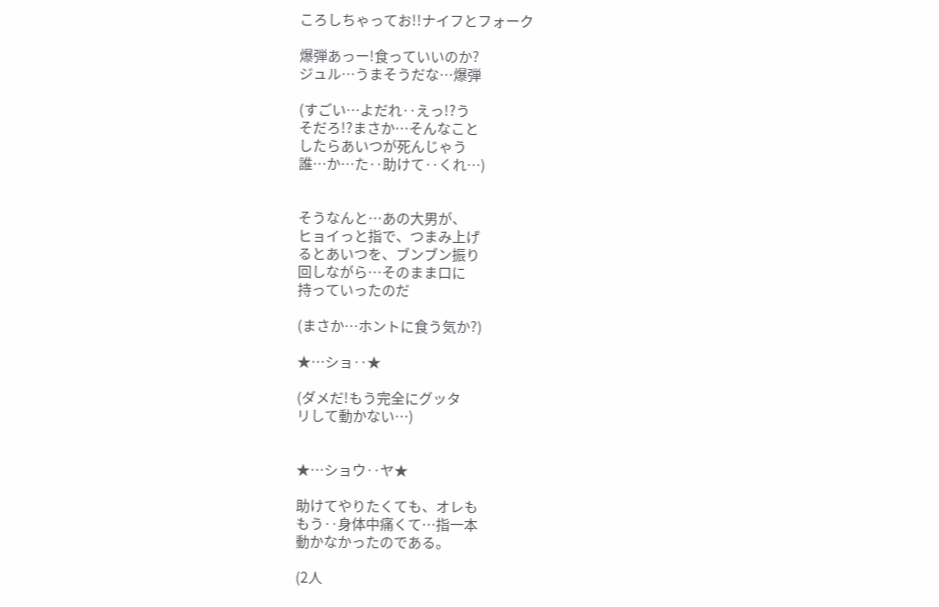ころしちゃってお!!ナイフとフォーク

爆弾あっー!食っていいのか?
ジュル…うまそうだな…爆弾

(すごい…よだれ‥えっ!?う
そだろ!?まさか…そんなこと
したらあいつが死んじゃう
誰…か…た‥助けて‥くれ…)


そうなんと…あの大男が、
ヒョイっと指で、つまみ上げ
るとあいつを、ブンブン振り
回しながら…そのまま口に
持っていったのだ

(まさか…ホントに食う気か?)

★…ショ‥★

(ダメだ!もう完全にグッタ
リして動かない…)


★…ショウ‥ヤ★

助けてやりたくても、オレも
もう‥身体中痛くて…指一本
動かなかったのである。

(2人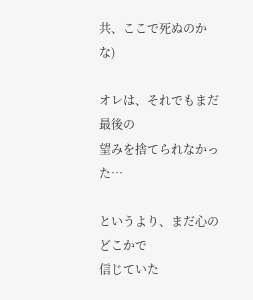共、ここで死ぬのかな)

オレは、それでもまだ最後の
望みを捨てられなかった…

というより、まだ心のどこかで
信じていた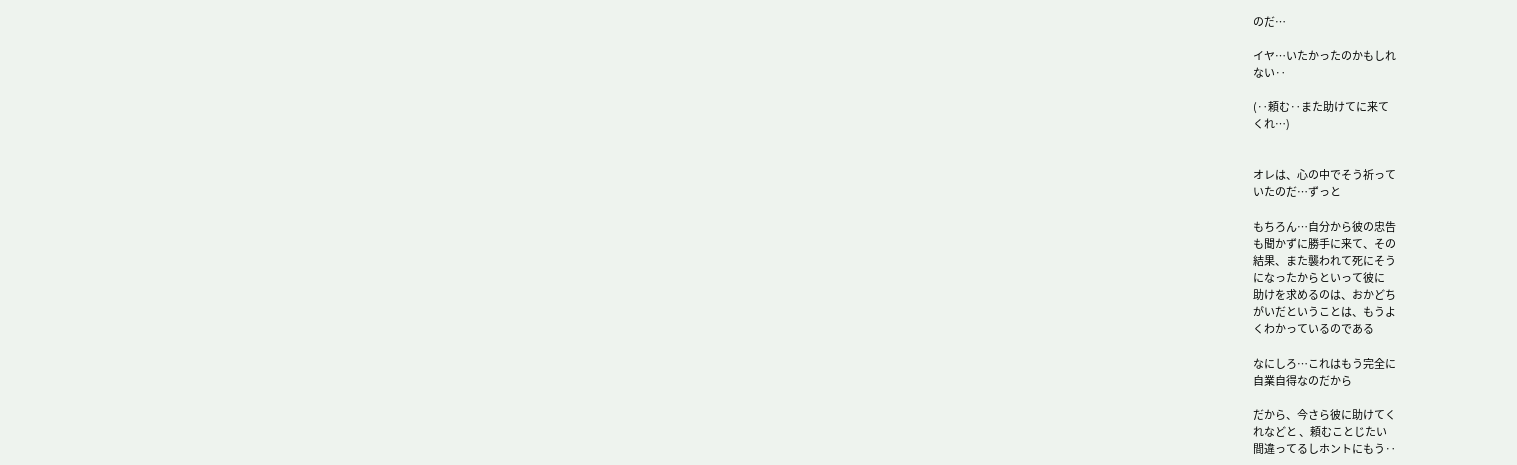のだ…

イヤ…いたかったのかもしれ
ない‥

(‥頼む‥また助けてに来て
くれ…)


オレは、心の中でそう祈って
いたのだ…ずっと

もちろん…自分から彼の忠告
も聞かずに勝手に来て、その
結果、また襲われて死にそう
になったからといって彼に
助けを求めるのは、おかどち
がいだということは、もうよ
くわかっているのである

なにしろ…これはもう完全に
自業自得なのだから

だから、今さら彼に助けてく
れなどと 、頼むことじたい
間違ってるしホントにもう‥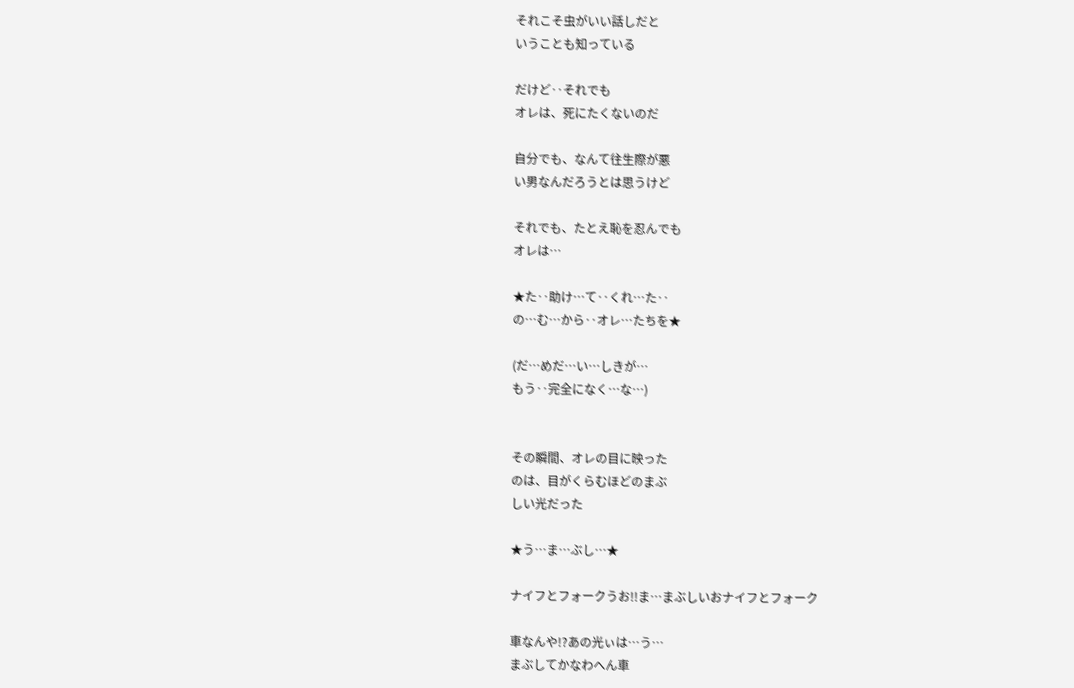それこそ虫がいい話しだと
いうことも知っている

だけど‥それでも
オレは、死にたくないのだ

自分でも、なんて往生際が悪
い男なんだろうとは思うけど

それでも、たとえ恥を忍んでも
オレは…

★た‥助け…て‥くれ…た‥
の…む…から‥オレ…たちを★

(だ…めだ…い…しきが…
もう‥完全になく…な…)


その瞬間、オレの目に映った
のは、目がくらむほどのまぶ
しい光だった

★う…ま…ぶし…★

ナイフとフォークうお!!ま…まぶしいおナイフとフォーク

車なんや!?あの光ぃは…う…
まぶしてかなわへん車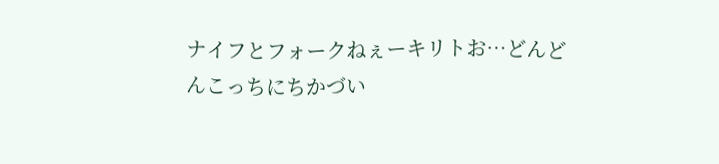ナイフとフォークねぇーキリトお…どんど
んこっちにちかづい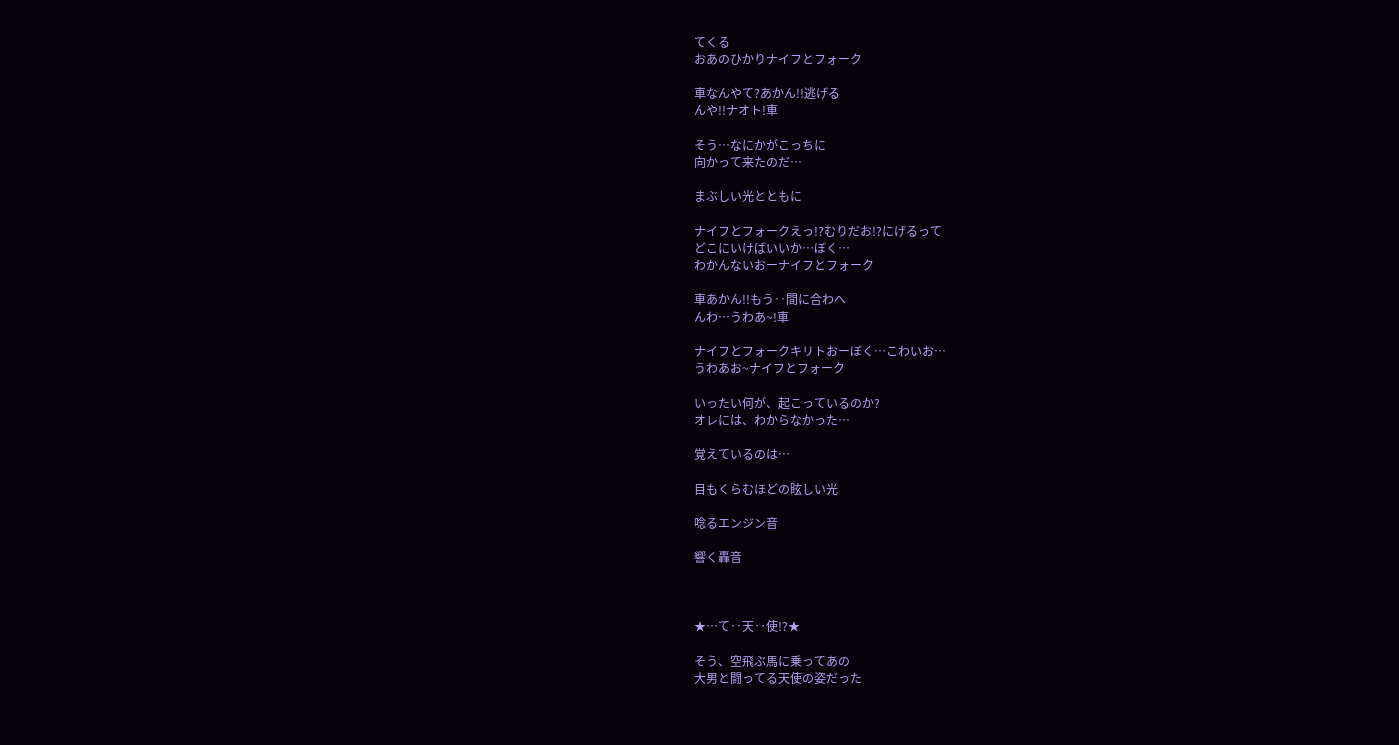てくる
おあのひかりナイフとフォーク

車なんやて?あかん!!逃げる
んや!!ナオト!車

そう…なにかがこっちに
向かって来たのだ…

まぶしい光とともに

ナイフとフォークえっ!?むりだお!?にげるって
どこにいけばいいか…ぼく…
わかんないおーナイフとフォーク

車あかん!!もう‥間に合わへ
んわ…うわあ~!車

ナイフとフォークキリトおーぼく…こわいお…
うわあお~ナイフとフォーク

いったい何が、起こっているのか?
オレには、わからなかった…

覚えているのは…

目もくらむほどの眩しい光

唸るエンジン音

響く轟音



★…て‥天‥使!?★

そう、空飛ぶ馬に乗ってあの
大男と闘ってる天使の姿だった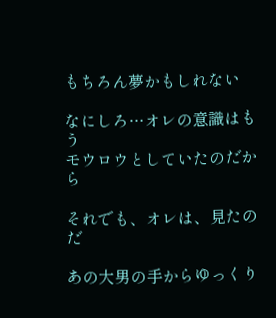もちろん夢かもしれない

なにしろ…オレの意識はもう
モウロウとしていたのだから

それでも、オレは、見たのだ

あの大男の手からゆっくり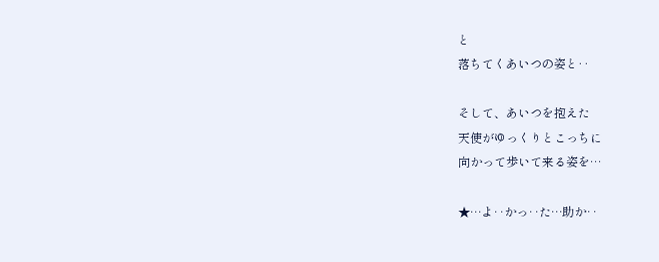と
落ちてくあいつの姿と‥

そして、あいつを抱えた
天使がゆっくりとこっちに
向かって歩いて来る姿を…

★…よ‥かっ‥た…助か‥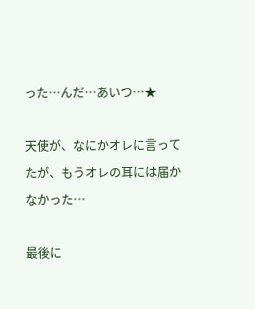った…んだ…あいつ…★

天使が、なにかオレに言って
たが、もうオレの耳には届か
なかった…

最後に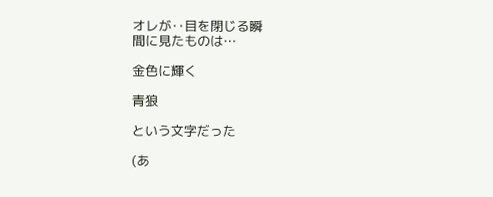オレが‥目を閉じる瞬
間に見たものは…

金色に輝く

青狼

という文字だった

(あ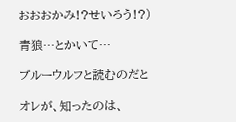おおおかみ!?せいろう!?)

青狼…とかいて…

ブルーウルフと読むのだと

オレが、知ったのは、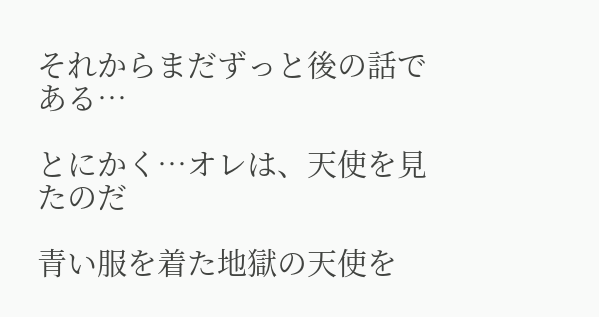それからまだずっと後の話で
ある…

とにかく…オレは、天使を見
たのだ

青い服を着た地獄の天使を